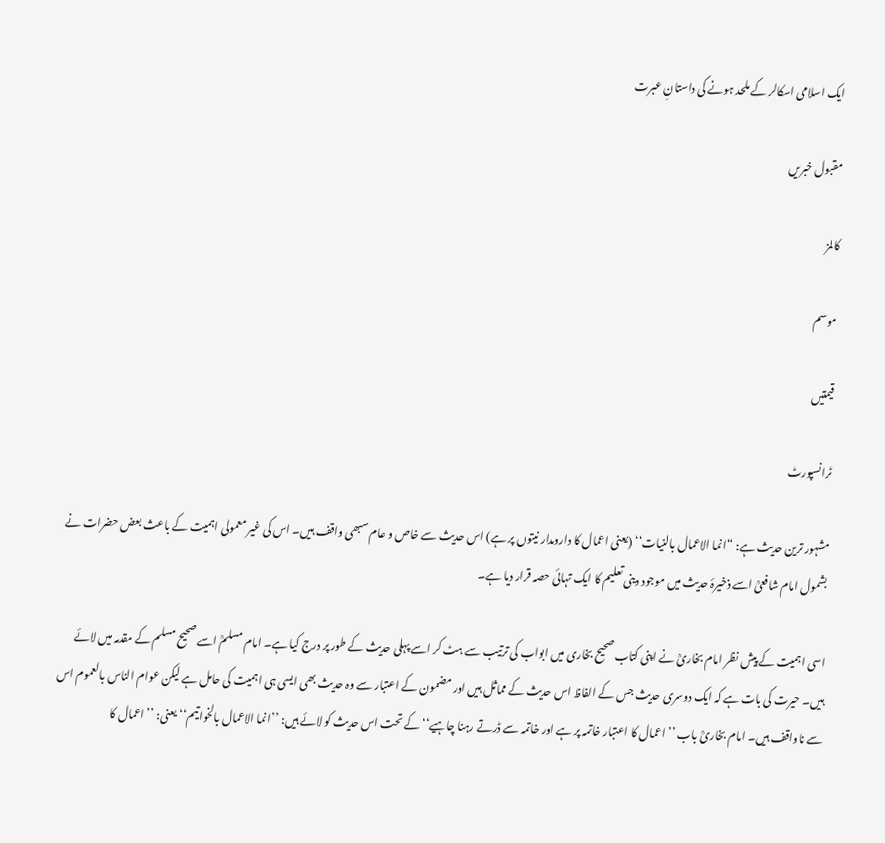ایک اسلامی اسکالر کے ملحد ہونے کی داستانِ عبرت

مقبول خبریں

کالمز

موسم

قیمتیں

ٹرانسپورٹ

مشہور ترین حدیث ہے: “انما الاعمال بالنیات‘‘ (یعنی اعمال کا دارومدار نیتوں پر ہے) اس حدیث سے خاص و عام سبھی واقف ہیں۔ اس کی غیر معمولی اہمیت کے باعث بعض حضرات نے بشمول امام شافعیؒ اسے ذخیرۂ حدیث میں موجود دینی تعلیم کا ایک تہائی حصہ قرار دیا ہے۔

اسی اہمیت کے پیش نظر امام بخاریؒ نے اپنی کتاب صحیح بخاری میں ابواب کی ترتیب سے ہٹ کر اسے پہلی حدیث کے طور پر درج کیا ہے۔ امام مسلمؒ اسے صحیح مسلم کے مقدمہ میں لائے ہیں۔ حیرت کی بات ہے کہ ایک دوسری حدیث جس کے الفاظ اس حدیث کے مماثل ہیں اور مضمون کے اعتبار سے وہ حدیث بھی ایسی ہی اہمیت کی حامل ہے لیکن عوام الناس بالعموم اس سے ناواقف ہیں۔ امام بخاریؒ باب ’’اعمال کا اعتبار خاتمہ پر ہے اور خاتمہ سے ڈرتے رہنا چاہیے‘‘ کے تحت اس حدیث کو لائے ہیں: ’’انما الاعمال بالخواتیم‘‘ یعنی: ’’اعمال کا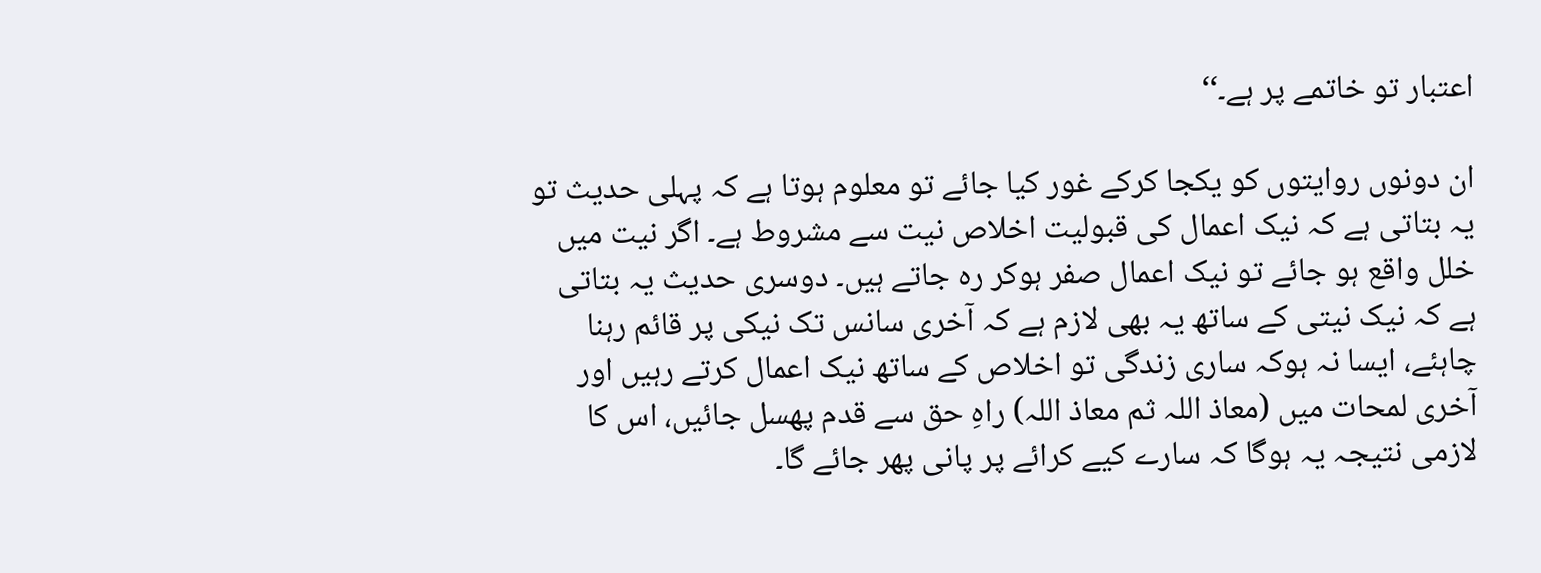اعتبار تو خاتمے پر ہے۔‘‘

ان دونوں روایتوں کو یکجا کرکے غور کیا جائے تو معلوم ہوتا ہے کہ پہلی حدیث تو یہ بتاتی ہے کہ نیک اعمال کی قبولیت اخلاص نیت سے مشروط ہے۔ اگر نیت میں خلل واقع ہو جائے تو نیک اعمال صفر ہوکر رہ جاتے ہیں۔ دوسری حدیث یہ بتاتی ہے کہ نیک نیتی کے ساتھ یہ بھی لازم ہے کہ آخری سانس تک نیکی پر قائم رہنا چاہئے، ایسا نہ ہوکہ ساری زندگی تو اخلاص کے ساتھ نیک اعمال کرتے رہیں اور آخری لمحات میں (معاذ اللہ ثم معاذ اللہ) راہِ حق سے قدم پھسل جائیں، اس کا لازمی نتیجہ یہ ہوگا کہ سارے کیے کرائے پر پانی پھر جائے گا۔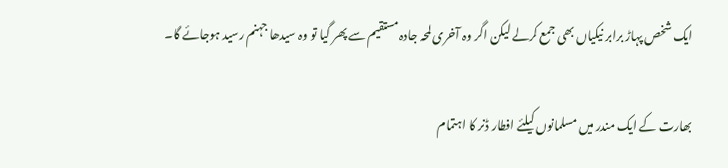ایک شخص پہاڑ برابر نیکیاں بھی جمع کرلے لیکن اگر وہ آخری لمحہ جادہ مستقیم سے پھر گیا تو وہ سیدھا جہنم رسید ہوجائے گا۔

بھارت کے ایک مندر میں مسلمانوں کیلئے افطار ڈنر کا اہتمام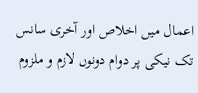اعمال میں اخلاص اور آخری سانس تک نیکی پر دوام دونوں لازم و ملزوم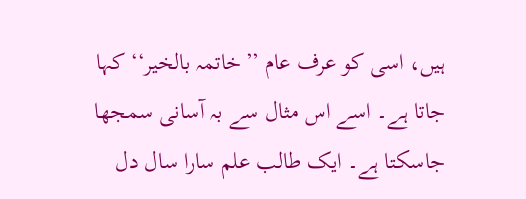ہیں، اسی کو عرف عام ’’خاتمہ بالخیر‘‘ کہا جاتا ہے۔ اسے اس مثال سے بہ آسانی سمجھا جاسکتا ہے۔ ایک طالب علم سارا سال دل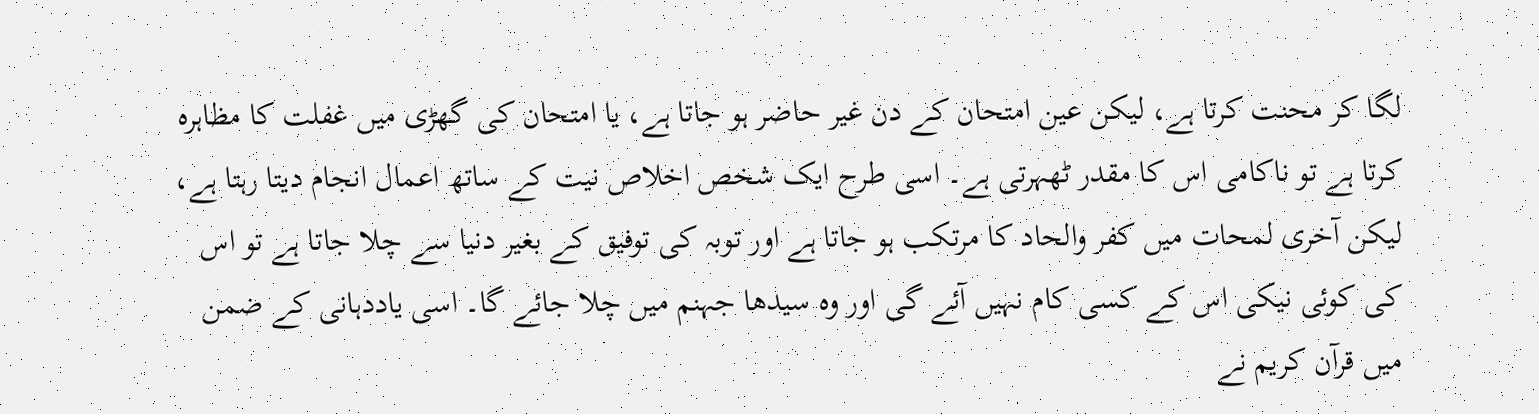لگا کر محنت کرتا ہے، لیکن عین امتحان کے دن غیر حاضر ہو جاتا ہے، یا امتحان کی گھڑی میں غفلت کا مظاہرہ کرتا ہے تو ناکامی اس کا مقدر ٹھہرتی ہے۔ اسی طرح ایک شخص اخلاص نیت کے ساتھ اعمال انجام دیتا رہتا ہے، لیکن آخری لمحات میں کفر والحاد کا مرتکب ہو جاتا ہے اور توبہ کی توفیق کے بغیر دنیا سے چلا جاتا ہے تو اس کی کوئی نیکی اس کے کسی کام نہیں آئے گی اور وہ سیدھا جہنم میں چلا جائے گا۔ اسی یاددہانی کے ضمن میں قرآن کریم نے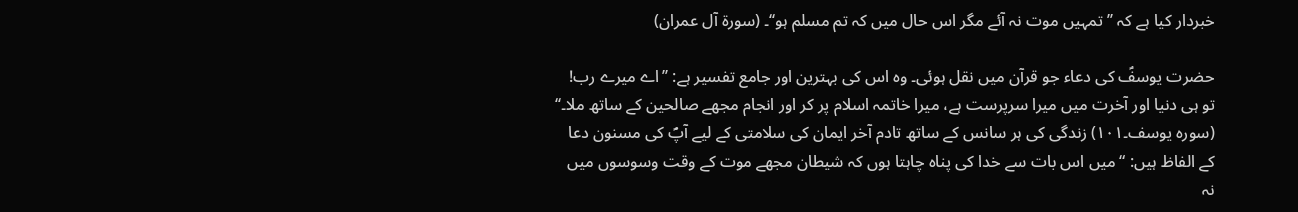خبردار کیا ہے کہ ’’تمہیں موت نہ آئے مگر اس حال میں کہ تم مسلم ہو‘‘۔ (سورۃ آل عمران)

حضرت یوسفؑ کی دعاء جو قرآن میں نقل ہوئی۔ وہ اس کی بہترین اور جامع تفسیر ہے: ’’اے میرے رب! تو ہی دنیا اور آخرت میں میرا سرپرست ہے، میرا خاتمہ اسلام پر کر اور انجام مجھے صالحین کے ساتھ ملا۔‘‘ (سورہ یوسف۔۱۰۱) زندگی کی ہر سانس کے ساتھ تادم آخر ایمان کی سلامتی کے لیے آپؐ کی مسنون دعا کے الفاظ ہیں: “میں اس بات سے خدا کی پناہ چاہتا ہوں کہ شیطان مجھے موت کے وقت وسوسوں میں نہ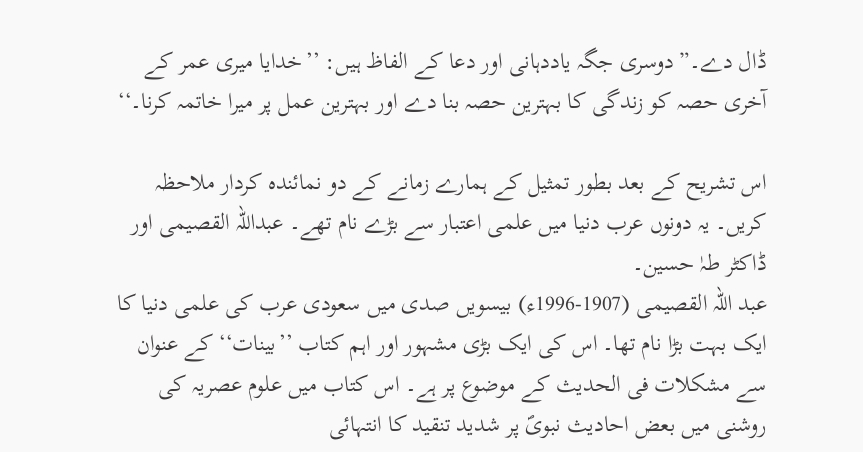ڈال دے۔” دوسری جگہ یاددہانی اور دعا کے الفاظ ہیں: ’’خدایا میری عمر کے آخری حصہ کو زندگی کا بہترین حصہ بنا دے اور بہترین عمل پر میرا خاتمہ کرنا۔‘‘

اس تشریح کے بعد بطور تمثیل کے ہمارے زمانے کے دو نمائندہ کردار ملاحظہ کریں۔ یہ دونوں عرب دنیا میں علمی اعتبار سے بڑے نام تھے۔ عبداللہ القصیمی اور ڈاکٹر طہٰ حسین۔
عبد اللہ القصیمی (1907-1996ء) بیسویں صدی میں سعودی عرب کی علمی دنیا کا ایک بہت بڑا نام تھا۔ اس کی ایک بڑی مشہور اور اہم کتاب ’’بینات‘‘ کے عنوان سے مشکلات فی الحدیث کے موضوع پر ہے۔ اس کتاب میں علوم عصریہ کی روشنی میں بعض احادیث نبویؐ پر شدید تنقید کا انتہائی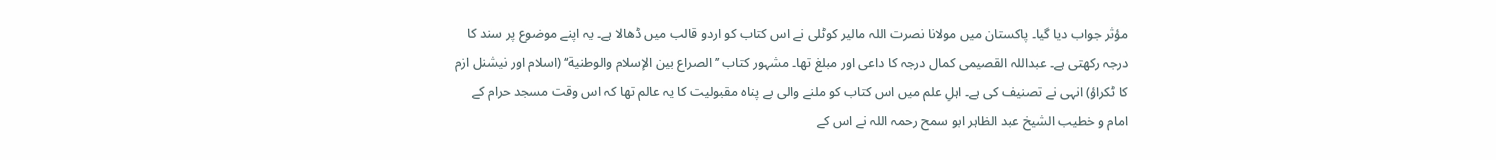مؤثر جواب دیا گیا۔ پاکستان میں مولانا نصرت اللہ مالیر کوٹلی نے اس کتاب کو اردو قالب میں ڈھالا ہے۔ یہ اپنے موضوع پر سند کا درجہ رکھتی ہے۔ عبداللہ القصیمی کمال درجہ کا داعی اور مبلغ تھا۔ مشہور کتاب ’’الصراع بين الإسلام والوطنية‘‘ (اسلام اور نیشنل ازم کا ٹکراؤ) انہی نے تصنیف کی ہے۔ اہلِ علم میں اس کتاب کو ملنے والی بے پناہ مقبولیت کا یہ عالم تھا کہ اس وقت مسجد حرام کے امام و خطیب الشیخ عبد الظاہر ابو سمح رحمہ اللہ نے اس کے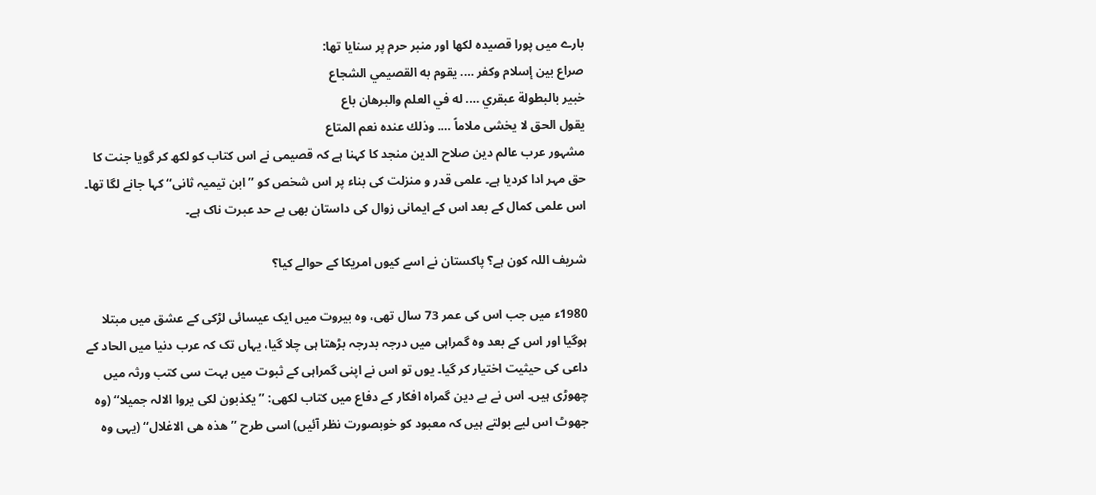بارے میں پورا قصیدہ لکھا اور منبر حرم پر سنایا تھا:
صراع بين إسلام وكفر …. يقوم به القصيمي الشجاع
خبير بالبطولة عبقري …. له في العلم والبرهان باع
يقول الحق لا يخشى ملاماً …. وذلك عنده نعم المتاع
مشہور عرب عالم دین صلاح الدین منجد کا کہنا ہے کہ قصیمی نے اس کتاب کو لکھ کر گویا جنت کا حق مہر ادا کردیا ہے۔ علمی قدر و منزلت کی بناء پر اس شخص کو ’’ابن تیمیہ ثانی‘‘ کہا جانے لگا تھا۔ اس علمی کمال کے بعد اس کے ایمانی زوال کی داستان بھی بے حد عبرت ناک ہے۔

شریف اللہ کون ہے؟ پاکستان نے اسے کیوں امریکا کے حوالے کیا؟

1980ء میں جب اس کی عمر 73 سال تھی، وہ بیروت میں ایک عیسائی لڑکی کے عشق میں مبتلا ہوگیا اور اس کے بعد وہ گمراہی میں درجہ بدرجہ بڑھتا ہی چلا گیا، یہاں تک کہ عرب دنیا میں الحاد کے داعی کی حیثیت اختیار کر گیا۔ یوں تو اس نے اپنی گمراہی کے ثبوت میں بہت سی کتب ورثہ میں چھوڑی ہیں۔ اس نے بے دین گمراہ افکار کے دفاع میں کتاب لکھی: ’’يکذبون لکی یروا الالہ جمیلا‘‘ (وہ جھوٹ اس لیے بولتے ہیں کہ معبود کو خوبصورت نظر آئیں) اسی طرح ’’هذہ هی الاغلال‘‘ (یہی وہ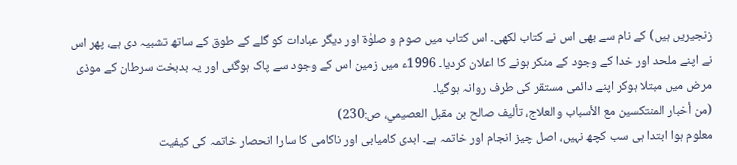زنجیریں ہیں) کے نام سے بھی اس نے کتاب لکھی۔ اس کتاب میں صوم و صلوٰۃ اور دیگر عبادات کو گلے کے طوق کے ساتھ تشبیہ دی ہے، پھر اس نے اپنے ملحد اور خدا کے وجود کے منکر ہونے کا اعلان کردیا۔ 1996ء میں زمین اس کے وجود سے پاک ہوگئی اور یہ بدبخت سرطان کے موذی مرض میں مبتلا ہوکر اپنے دائمی مستقر کی طرف روانہ ہوگیا۔
(من أخبار المنتكسين مع الأسباب والعلاج، تأليف صالح بن مقبل العصيمي، ص:230)
معلوم ہوا ابتدا ہی سب کچھ نہیں، اصل چیز انجام اور خاتمہ ہے۔ ابدی کامیابی اور ناکامی کا سارا انحصار خاتمہ کی کیفیت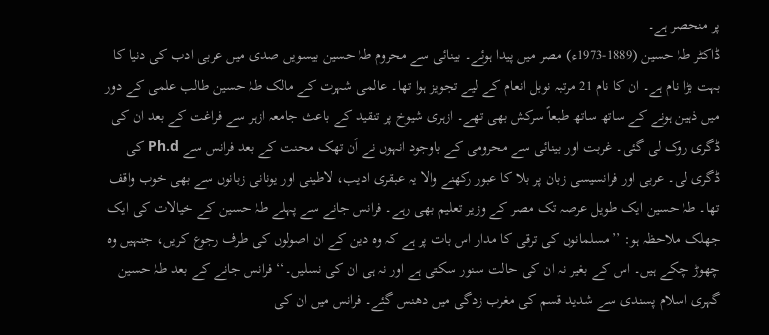پر منحصر ہے۔
ڈاکٹر طہٰ حسین (1889-1973ء) مصر میں پیدا ہوئے۔ بینائی سے محروم طہٰ حسین بیسویں صدی میں عربی ادب کی دنیا کا بہت بڑا نام ہے۔ ان کا نام 21 مرتبہ نوبل انعام کے لیے تجویز ہوا تھا۔ عالمی شہرت کے مالک طہٰ حسین طالب علمی کے دور میں ذہین ہونے کے ساتھ ساتھ طبعاً سرکش بھی تھے۔ ازہری شیوخ پر تنقید کے باعث جامعہ ازہر سے فراغت کے بعد ان کی ڈگری روک لی گئی۔ غربت اور بینائی سے محرومی کے باوجود انہوں نے اَن تھک محنت کے بعد فرانس سے Ph.d کی ڈگری لی۔ عربی اور فرانسیسی زبان پر بلا کا عبور رکھنے والا یہ عبقری ادیب، لاطینی اور یونانی زبانوں سے بھی خوب واقف تھا۔ طہٰ حسین ایک طویل عرصہ تک مصر کے وزیر تعلیم بھی رہے۔ فرانس جانے سے پہلے طہٰ حسین کے خیالات کی ایک جھلک ملاحظہ ہو: ’’مسلمانوں کی ترقی کا مدار اس بات پر ہے کہ وہ دین کے ان اصولوں کی طرف رجوع کریں، جنہیں وہ چھوڑ چکے ہیں۔ اس کے بغیر نہ ان کی حالت سنور سکتی ہے اور نہ ہی ان کی نسلیں۔‘‘ فرانس جانے کے بعد طہٰ حسین گہری اسلام پسندی سے شدید قسم کی مغرب زدگی میں دھنس گئے۔ فرانس میں ان کی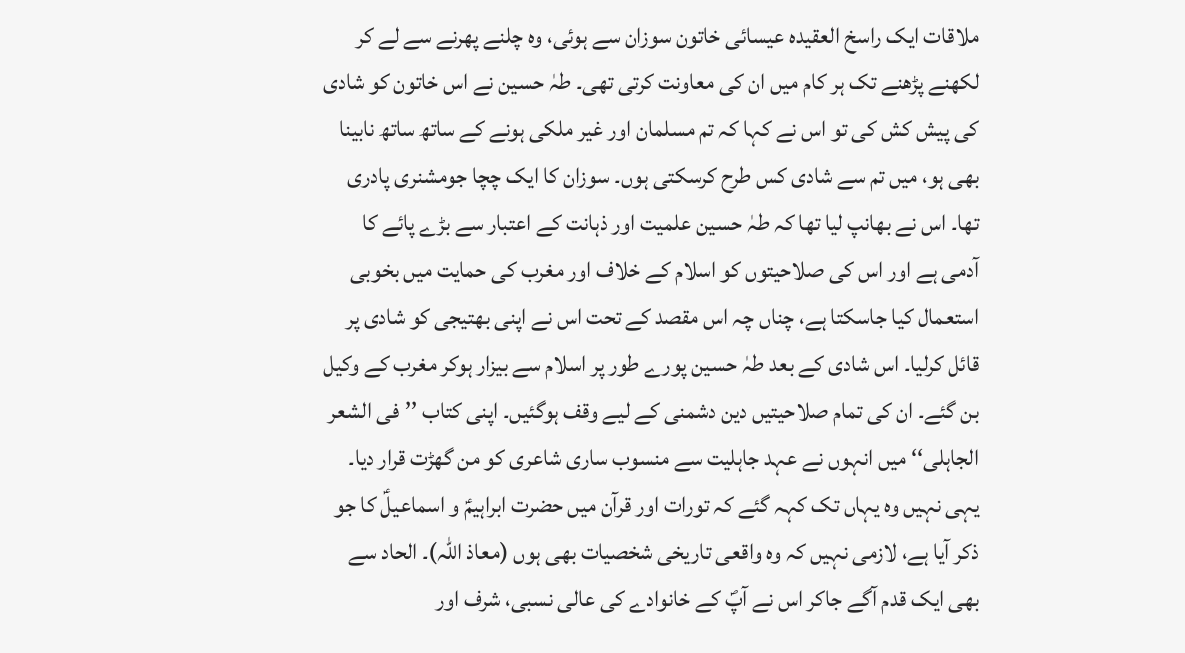ملاقات ایک راسخ العقیدہ عیسائی خاتون سوزان سے ہوئی، وہ چلنے پھرنے سے لے کر لکھنے پڑھنے تک ہر کام میں ان کی معاونت کرتی تھی۔ طہٰ حسین نے اس خاتون کو شادی کی پیش کش کی تو اس نے کہا کہ تم مسلمان اور غیر ملکی ہونے کے ساتھ ساتھ نابینا بھی ہو، میں تم سے شادی کس طرح کرسکتی ہوں۔ سوزان کا ایک چچا جومشنری پادری تھا۔ اس نے بھانپ لیا تھا کہ طہٰ حسین علمیت اور ذہانت کے اعتبار سے بڑے پائے کا آدمی ہے اور اس کی صلاحیتوں کو اسلام کے خلاف اور مغرب کی حمایت میں بخوبی استعمال کیا جاسکتا ہے، چناں چہ اس مقصد کے تحت اس نے اپنی بھتیجی کو شادی پر قائل کرلیا۔ اس شادی کے بعد طہٰ حسین پورے طور پر اسلام سے بیزار ہوکر مغرب کے وکیل بن گئے۔ ان کی تمام صلاحیتیں دین دشمنی کے لیے وقف ہوگئیں۔ اپنی کتاب ’’فی الشعر الجاہلی‘‘ میں انہوں نے عہد جاہلیت سے منسوب ساری شاعری کو من گھڑت قرار دیا۔ یہی نہیں وہ یہاں تک کہہ گئے کہ تورات اور قرآن میں حضرت ابراہیمؑ و اسماعیلؑ کا جو ذکر آیا ہے، لازمی نہیں کہ وہ واقعی تاریخی شخصیات بھی ہوں (معاذ اللہ)۔ الحاد سے بھی ایک قدم آگے جاکر اس نے آپؐ کے خانوادے کی عالی نسبی، شرف اور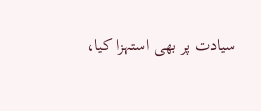سیادت پر بھی استہزا کیا،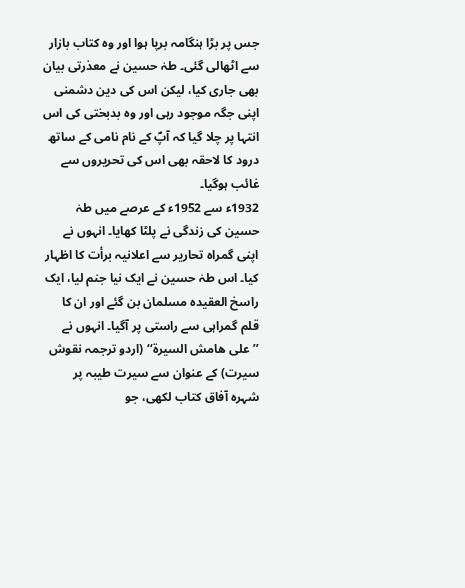جس پر بڑا ہنگامہ برپا ہوا اور وہ کتاب بازار سے اٹھالی گئی۔ طہٰ حسین نے معذرتی بیان بھی جاری کیا، لیکن اس کی دین دشمنی اپنی جگہ موجود رہی اور وہ بدبختی کی اس انتہا پر چلا گیا کہ آپؐ کے نام نامی کے ساتھ درود کا لاحقہ بھی اس کی تحریروں سے غائب ہوگیا۔
1932ء سے 1952ء کے عرصے میں طہٰ حسین کی زندگی نے پلٹا کھایا۔ انہوں نے اپنی گمراہ تحاریر سے اعلانیہ برأت کا اظہار کیا۔ اس طہٰ حسین نے ایک نیا جنم لیا، ایک راسخ العقیدہ مسلمان بن گئے اور ان کا قلم گمراہی سے راستی پر آگیا۔ انہوں نے ’’علی ھامش السیرۃ‘‘ (اردو ترجمہ نقوش سیرت) کے عنوان سے سیرت طیبہ پر شہرہ آفاق کتاب لکھی، جو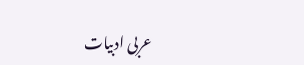عربی ادبیات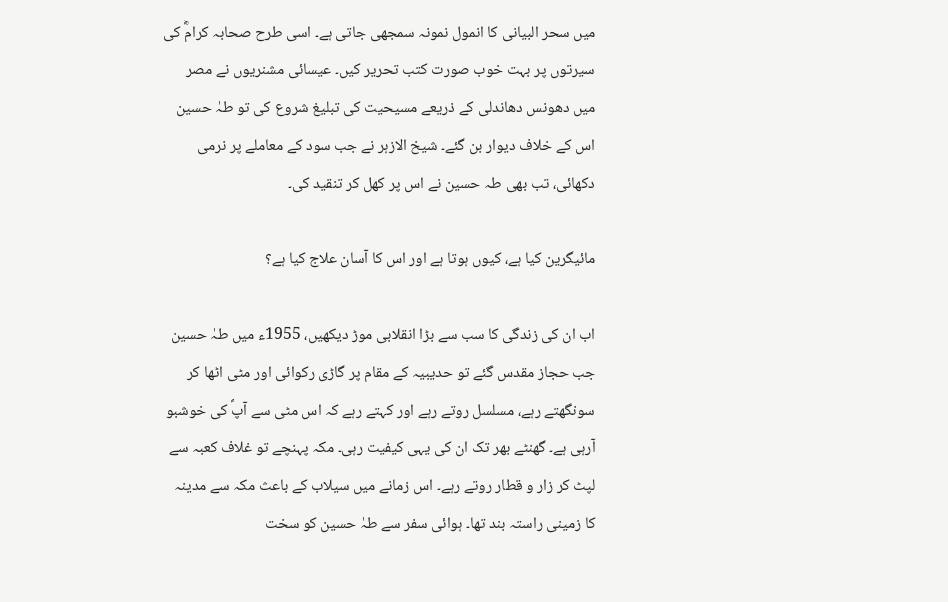میں سحر البیانی کا انمول نمونہ سمجھی جاتی ہے۔ اسی طرح صحابہ کرامؓ کی سیرتوں پر بہت خوب صورت کتب تحریر کیں۔ عیسائی مشنریوں نے مصر میں دھونس دھاندلی کے ذریعے مسیحیت کی تبلیغ شروع کی تو طہٰ حسین اس کے خلاف دیوار بن گئے۔ شیخ الازہر نے جب سود کے معاملے پر نرمی دکھائی، تب بھی طہ حسین نے اس پر کھل کر تنقید کی۔

مائیگرین کیا ہے، کیوں ہوتا ہے اور اس کا آسان علاج کیا ہے؟

اب ان کی زندگی کا سب سے بڑا انقلابی موڑ دیکھیں، 1955ء میں طہٰ حسین جب حجاز مقدس گئے تو حدیبیہ کے مقام پر گاڑی رکوائی اور مٹی اٹھا کر سونگھتے رہے، مسلسل روتے رہے اور کہتے رہے کہ اس مٹی سے آپؐ کی خوشبو آرہی ہے۔ گھنٹے بھر تک ان کی یہی کیفیت رہی۔ مکہ پہنچے تو غلاف کعبہ سے لپٹ کر زار و قطار روتے رہے۔ اس زمانے میں سیلاب کے باعث مکہ سے مدینہ کا زمینی راستہ بند تھا۔ ہوائی سفر سے طہٰ حسین کو سخت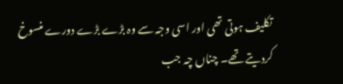تکلیف ہوتی تھی اور اسی وجہ سے وہ بڑے بڑے دورے منسوخ کردیتے تھے۔ چناں چہ جب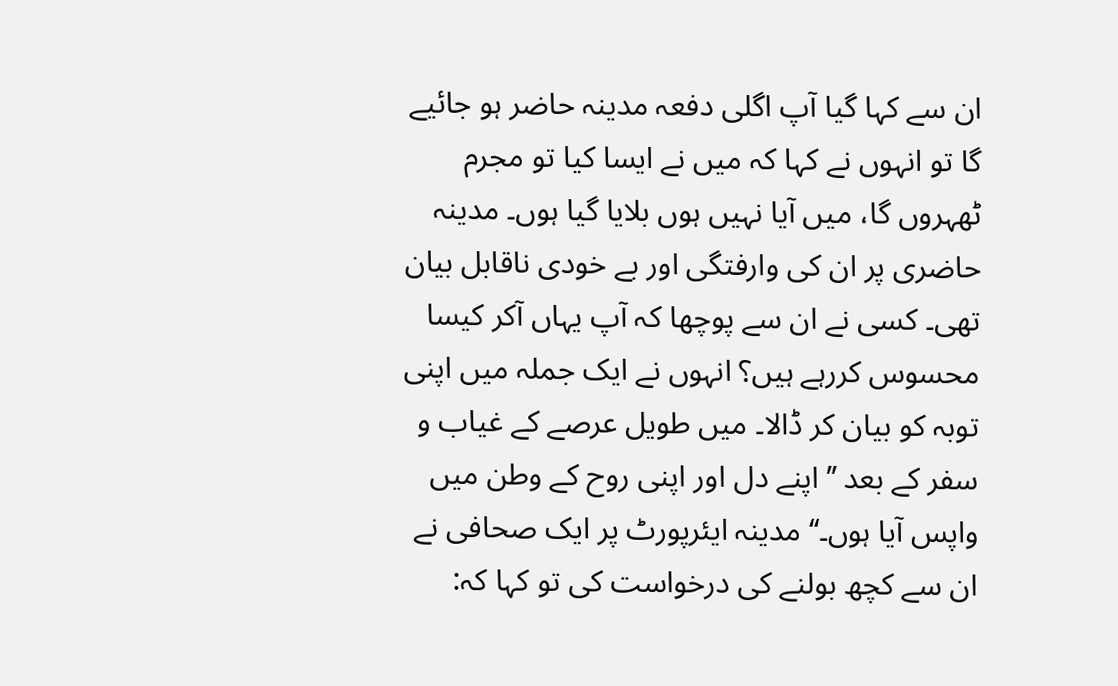ان سے کہا گیا آپ اگلی دفعہ مدینہ حاضر ہو جائیے گا تو انہوں نے کہا کہ میں نے ایسا کیا تو مجرم ٹھہروں گا، میں آیا نہیں ہوں بلایا گیا ہوں۔ مدینہ حاضری پر ان کی وارفتگی اور بے خودی ناقابل بیان تھی۔ کسی نے ان سے پوچھا کہ آپ یہاں آکر کیسا محسوس کررہے ہیں؟ انہوں نے ایک جملہ میں اپنی توبہ کو بیان کر ڈالا۔ میں طویل عرصے کے غیاب و سفر کے بعد ’’اپنے دل اور اپنی روح کے وطن میں واپس آیا ہوں۔‘‘ مدینہ ایئرپورٹ پر ایک صحافی نے ان سے کچھ بولنے کی درخواست کی تو کہا کہ: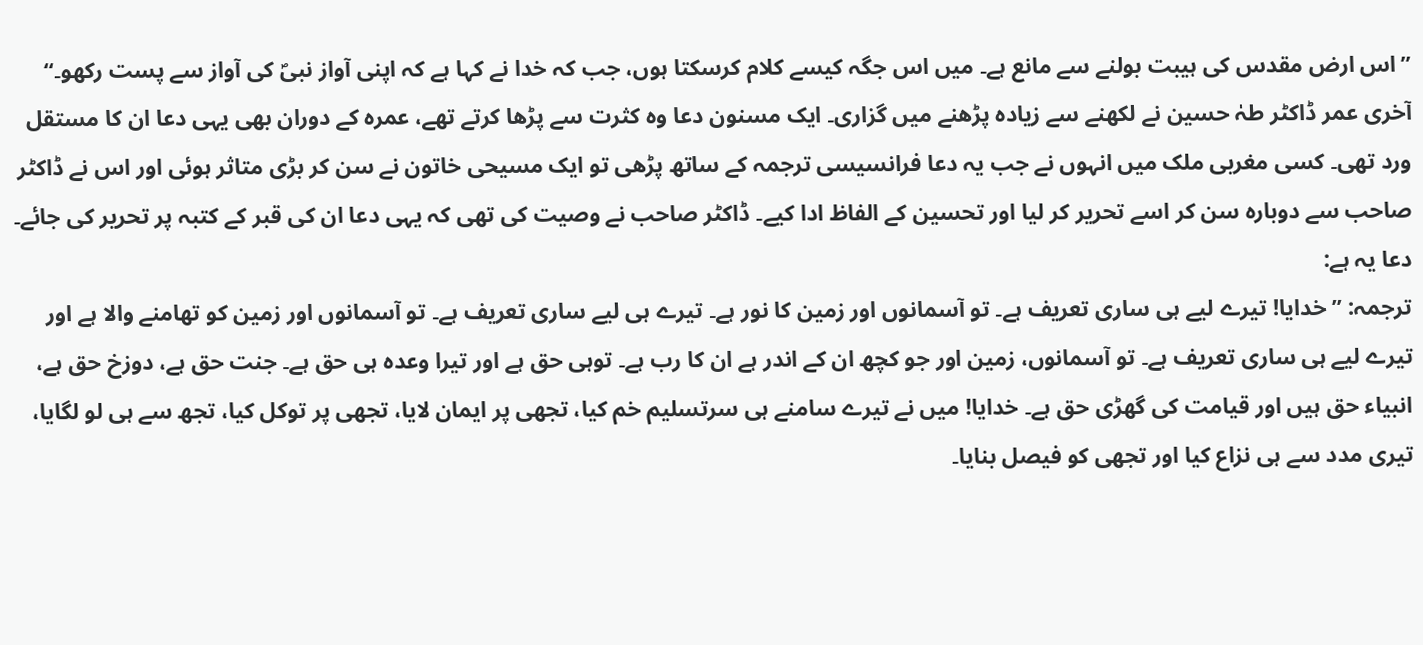’’اس ارض مقدس کی ہیبت بولنے سے مانع ہے۔ میں اس جگہ کیسے کلام کرسکتا ہوں، جب کہ خدا نے کہا ہے کہ اپنی آواز نبیؐ کی آواز سے پست رکھو۔‘‘
آخری عمر ڈاکٹر طہٰ حسین نے لکھنے سے زیادہ پڑھنے میں گزاری۔ ایک مسنون دعا وہ کثرت سے پڑھا کرتے تھے، عمرہ کے دوران بھی یہی دعا ان کا مستقل ورد تھی۔ کسی مغربی ملک میں انہوں نے جب یہ دعا فرانسیسی ترجمہ کے ساتھ پڑھی تو ایک مسیحی خاتون نے سن کر بڑی متاثر ہوئی اور اس نے ڈاکٹر صاحب سے دوبارہ سن کر اسے تحریر کر لیا اور تحسین کے الفاظ ادا کیے۔ ڈاکٹر صاحب نے وصیت کی تھی کہ یہی دعا ان کی قبر کے کتبہ پر تحریر کی جائے۔ دعا یہ ہے:
ترجمہ: ’’خدایا! تیرے لیے ہی ساری تعریف ہے۔ تو آسمانوں اور زمین کا نور ہے۔ تیرے ہی لیے ساری تعریف ہے۔ تو آسمانوں اور زمین کو تھامنے والا ہے اور تیرے لیے ہی ساری تعریف ہے۔ تو آسمانوں، زمین اور جو کچھ ان کے اندر ہے ان کا رب ہے۔ توہی حق ہے اور تیرا وعدہ ہی حق ہے۔ جنت حق ہے، دوزخ حق ہے، انبیاء حق ہیں اور قیامت کی گھڑی حق ہے۔ خدایا! میں نے تیرے سامنے ہی سرتسلیم خم کیا، تجھی پر ایمان لایا، تجھی پر توکل کیا، تجھ سے ہی لو لگایا، تیری مدد سے ہی نزاع کیا اور تجھی کو فیصل بنایا۔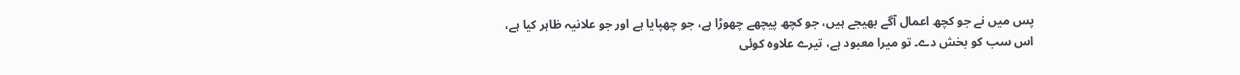پس میں نے جو کچھ اعمال آگے بھیجے ہیں، جو کچھ پیچھے چھوڑا ہے، جو چھپایا ہے اور جو علانیہ ظاہر کیا ہے، اس سب کو بخش دے۔ تو میرا معبود ہے، تیرے علاوہ کوئی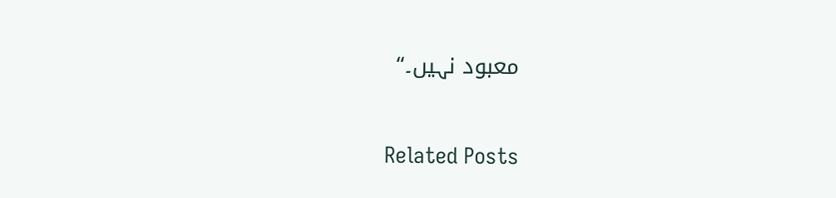معبود نہیں۔‘‘

Related Posts